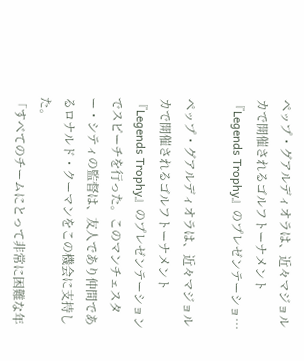ペップ・グアルディオラは、近々マジョルカで開催されるゴルフトーナメント『Legends Trophy』のプレゼンテーショ…

ペップ・グアルディオラは、近々マジョルカで開催されるゴルフトーナメント『Legends Trophy』のプレゼンテーションでスピーチを行った。このマンチェスター・シティの監督は、友人であり仲間であるロナルド・クーマンをこの機会に支持した。
「すべてのチームにとって非常に困難な年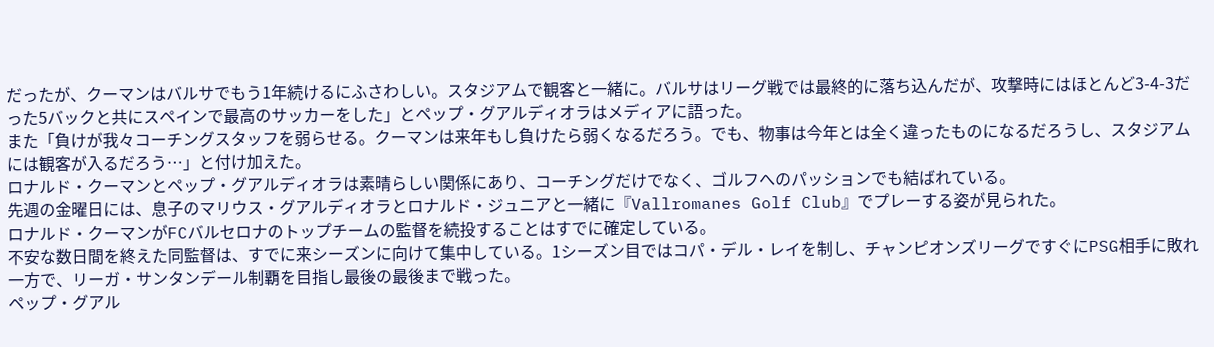だったが、クーマンはバルサでもう1年続けるにふさわしい。スタジアムで観客と一緒に。バルサはリーグ戦では最終的に落ち込んだが、攻撃時にはほとんど3-4-3だった5バックと共にスペインで最高のサッカーをした」とペップ・グアルディオラはメディアに語った。
また「負けが我々コーチングスタッフを弱らせる。クーマンは来年もし負けたら弱くなるだろう。でも、物事は今年とは全く違ったものになるだろうし、スタジアムには観客が入るだろう…」と付け加えた。
ロナルド・クーマンとペップ・グアルディオラは素晴らしい関係にあり、コーチングだけでなく、ゴルフへのパッションでも結ばれている。
先週の金曜日には、息子のマリウス・グアルディオラとロナルド・ジュニアと一緒に『Vallromanes Golf Club』でプレーする姿が見られた。
ロナルド・クーマンがFCバルセロナのトップチームの監督を続投することはすでに確定している。
不安な数日間を終えた同監督は、すでに来シーズンに向けて集中している。1シーズン目ではコパ・デル・レイを制し、チャンピオンズリーグですぐにPSG相手に敗れ一方で、リーガ・サンタンデール制覇を目指し最後の最後まで戦った。
ペップ・グアル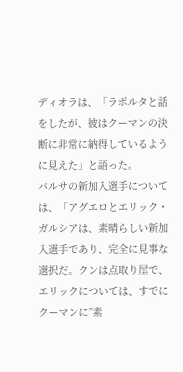ディオラは、「ラポルタと話をしたが、彼はクーマンの決断に非常に納得しているように見えた」と語った。
バルサの新加入選手については、「アグエロとエリック・ガルシアは、素晴らしい新加入選手であり、完全に見事な選択だ。クンは点取り屋で、エリックについては、すでにクーマンに”素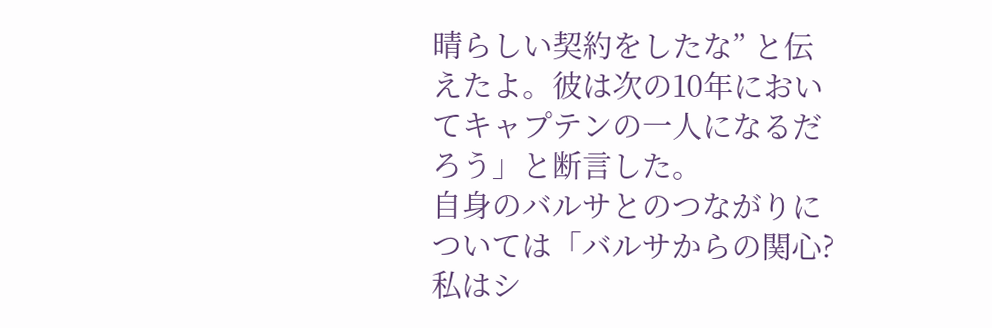晴らしい契約をしたな” と伝えたよ。彼は次の10年においてキャプテンの一人になるだろう」と断言した。
自身のバルサとのつながりについては「バルサからの関心?私はシ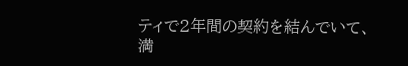ティで2年間の契約を結んでいて、満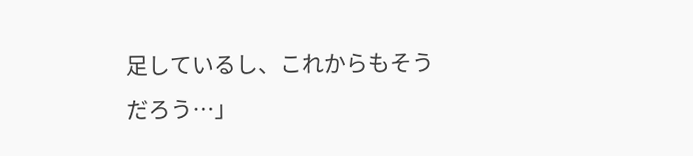足しているし、これからもそうだろう…」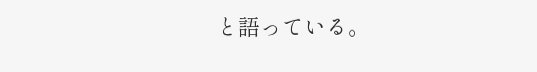と語っている。